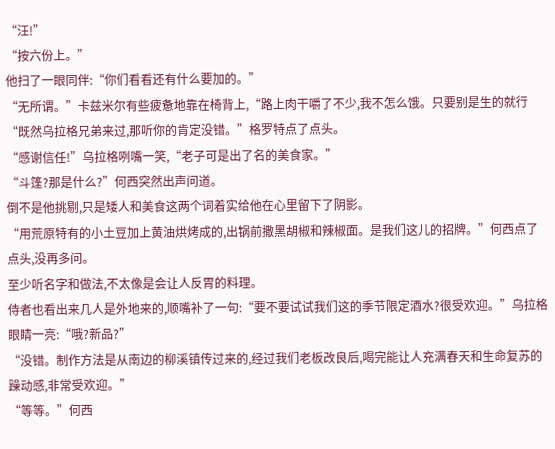“汪!”
“按六份上。”
他扫了一眼同伴:“你们看看还有什么要加的。”
“无所谓。”卡兹米尔有些疲惫地靠在椅背上,“路上肉干嚼了不少,我不怎么饿。只要别是生的就行“既然乌拉格兄弟来过,那听你的肯定没错。”格罗特点了点头。
“感谢信任!”乌拉格咧嘴一笑,“老子可是出了名的美食家。”
“斗篷?那是什么?”何西突然出声问道。
倒不是他挑剔,只是矮人和美食这两个词着实给他在心里留下了阴影。
“用荒原特有的小土豆加上黄油烘烤成的,出锅前撒黑胡椒和辣椒面。是我们这儿的招牌。”何西点了点头,没再多问。
至少听名字和做法,不太像是会让人反胃的料理。
侍者也看出来几人是外地来的,顺嘴补了一句:“要不要试试我们这的季节限定酒水?很受欢迎。”乌拉格眼睛一亮:“哦?新品?”
“没错。制作方法是从南边的柳溪镇传过来的,经过我们老板改良后,喝完能让人充满春天和生命复苏的躁动感,非常受欢迎。”
“等等。”何西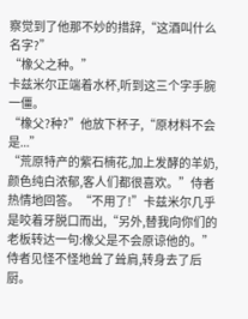察觉到了他那不妙的措辞,“这酒叫什么名字?”
“橡父之种。”
卡兹米尔正端着水杯,听到这三个字手腕一僵。
“橡父?种?”他放下杯子,“原材料不会是...”
“荒原特产的紫石楠花,加上发酵的羊奶,颜色纯白浓郁,客人们都很喜欢。”侍者热情地回答。“不用了!”卡兹米尔几乎是咬着牙脱口而出,“另外,替我向你们的老板转达一句:橡父是不会原谅他的。”
侍者见怪不怪地耸了耸肩,转身去了后厨。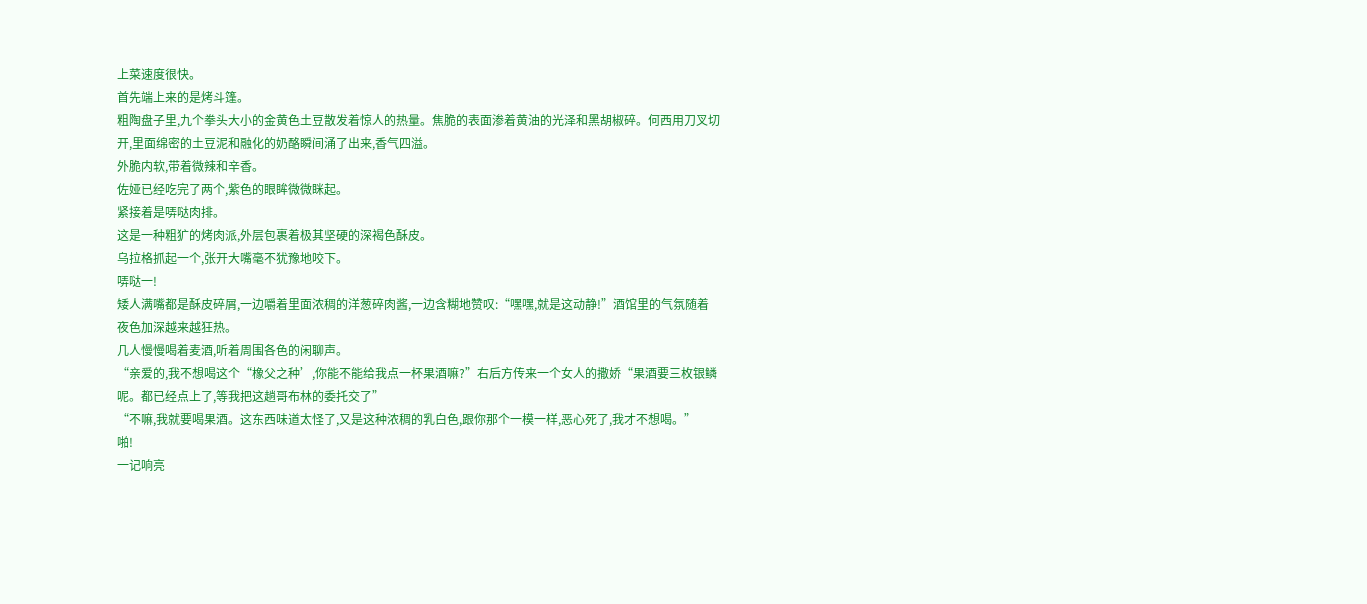上菜速度很快。
首先端上来的是烤斗篷。
粗陶盘子里,九个拳头大小的金黄色土豆散发着惊人的热量。焦脆的表面渗着黄油的光泽和黑胡椒碎。何西用刀叉切开,里面绵密的土豆泥和融化的奶酪瞬间涌了出来,香气四溢。
外脆内软,带着微辣和辛香。
佐娅已经吃完了两个,紫色的眼眸微微眯起。
紧接着是哢哒肉排。
这是一种粗犷的烤肉派,外层包裹着极其坚硬的深褐色酥皮。
乌拉格抓起一个,张开大嘴毫不犹豫地咬下。
哢哒一!
矮人满嘴都是酥皮碎屑,一边嚼着里面浓稠的洋葱碎肉酱,一边含糊地赞叹:“嘿嘿,就是这动静!”酒馆里的气氛随着夜色加深越来越狂热。
几人慢慢喝着麦酒,听着周围各色的闲聊声。
“亲爱的,我不想喝这个“橡父之种’,你能不能给我点一杯果酒嘛?”右后方传来一个女人的撒娇“果酒要三枚银鳞呢。都已经点上了,等我把这趟哥布林的委托交了”
“不嘛,我就要喝果酒。这东西味道太怪了,又是这种浓稠的乳白色,跟你那个一模一样,恶心死了,我才不想喝。”
啪!
一记响亮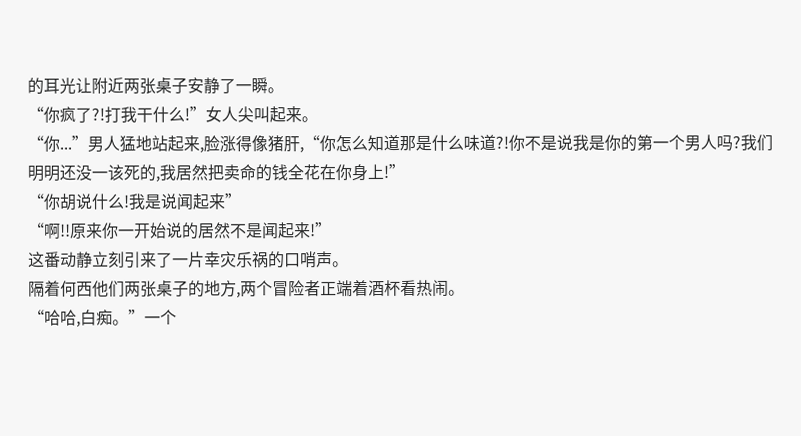的耳光让附近两张桌子安静了一瞬。
“你疯了?!打我干什么!”女人尖叫起来。
“你...”男人猛地站起来,脸涨得像猪肝,“你怎么知道那是什么味道?!你不是说我是你的第一个男人吗?我们明明还没一该死的,我居然把卖命的钱全花在你身上!”
“你胡说什么!我是说闻起来”
“啊!!原来你一开始说的居然不是闻起来!”
这番动静立刻引来了一片幸灾乐祸的口哨声。
隔着何西他们两张桌子的地方,两个冒险者正端着酒杯看热闹。
“哈哈,白痴。”一个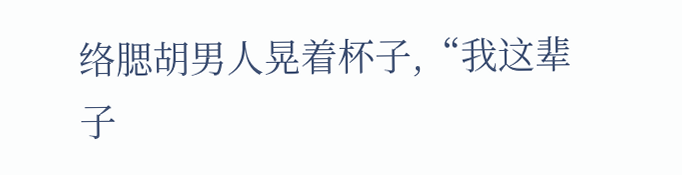络腮胡男人晃着杯子,“我这辈子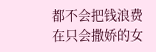都不会把钱浪费在只会撒娇的女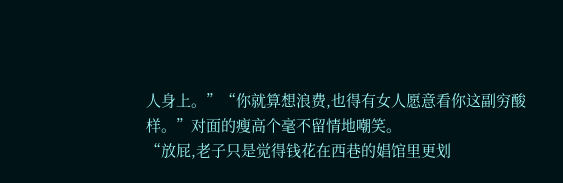人身上。”“你就算想浪费,也得有女人愿意看你这副穷酸样。”对面的瘦高个毫不留情地嘲笑。
“放屁,老子只是觉得钱花在西巷的娼馆里更划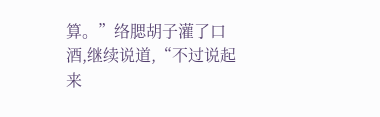算。”络腮胡子灌了口酒,继续说道,“不过说起来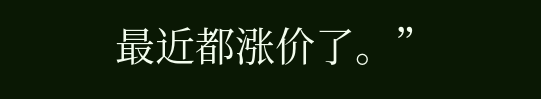最近都涨价了。”